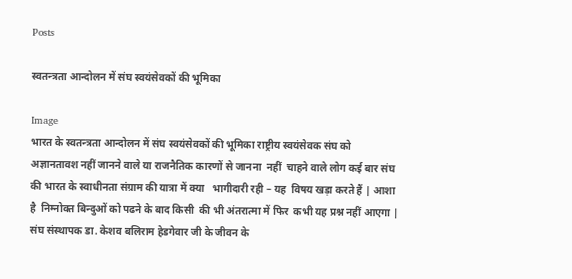Posts

स्वतन्त्रता आन्दोलन में संघ स्वयंसेवकों की भूमिका

Image
भारत के स्वतन्त्रता आन्दोलन में संघ स्वयंसेवकों की भूमिका राष्ट्रीय स्वयंसेवक संघ को अज्ञानतावश नहीं जानने वाले या राजनैतिक कारणों से जानना  नहीं  चाहने वाले लोग कई बार संघ की भारत के स्वाधीनता संग्राम की यात्रा में क्या   भागीदारी रही – यह  विषय खड़ा करते हैं | आशा है  निम्नोक्त बिन्दुओं को पढने के बाद किसी  की भी अंतरात्मा में फिर  कभी यह प्रश्न नहीं आएगा | संघ संस्थापक डा. केशव बलिराम हेडगेवार जी के जीवन के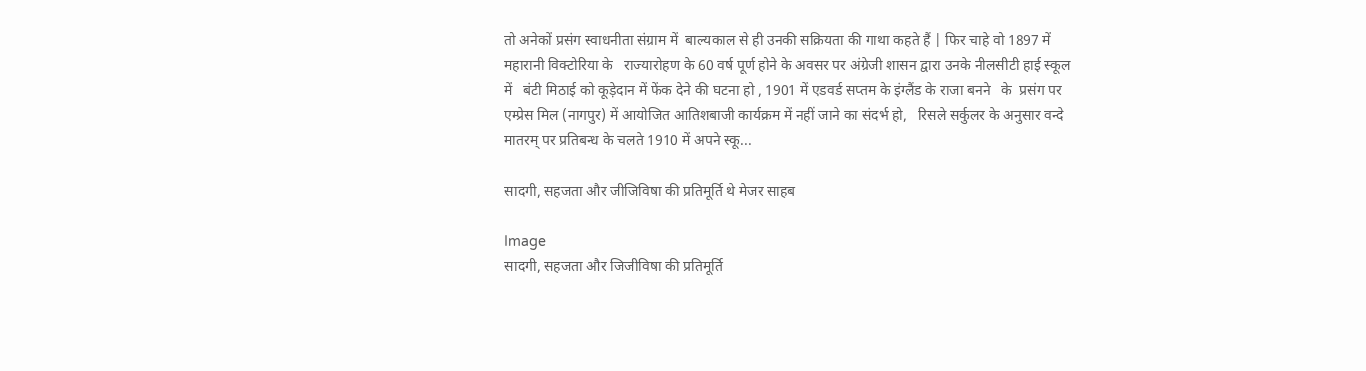तो अनेकों प्रसंग स्वाधनीता संग्राम में  बाल्यकाल से ही उनकी सक्रियता की गाथा कहते हैं | फिर चाहे वो 1897 में महारानी विक्टोरिया के   राज्यारोहण के 60 वर्ष पूर्ण होने के अवसर पर अंग्रेजी शासन द्वारा उनके नीलसीटी हाई स्कूल में   बंटी मिठाई को कूड़ेदान में फेंक देने की घटना हो , 1901 में एडवर्ड सप्तम के इंग्लैंड के राजा बनने   के  प्रसंग पर एम्प्रेस मिल (नागपुर) में आयोजित आतिशबाजी कार्यक्रम में नहीं जाने का संदर्भ हो,   रिसले सर्कुलर के अनुसार वन्दे मातरम् पर प्रतिबन्ध के चलते 1910 में अपने स्कू...

सादगी, सहजता और जीजिविषा की प्रतिमूर्ति थे मेजर साहब

Image
सादगी, सहजता और जिजीविषा की प्रतिमूर्ति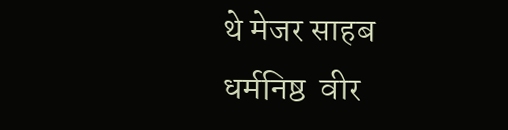थे मेजर साहब धर्मनिष्ठ  वीर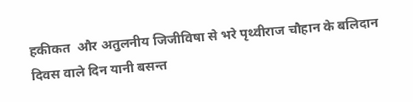हकीकत  और अतुलनीय जिजीविषा से भरे पृथ्वीराज चौहान के बलिदान दिवस वाले दिन यानी बसन्त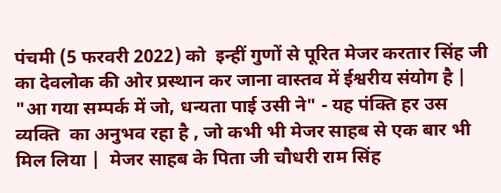पंचमी (5 फरवरी 2022) को  इन्हीं गुणों से पूरित मेजर करतार सिंह जी का देवलोक की ओर प्रस्थान कर जाना वास्तव में ईश्वरीय संयोग है | "आ गया सम्पर्क में जो, धन्यता पाई उसी ने" - यह पंक्ति हर उस व्यक्ति  का अनुभव रहा है , जो कभी भी मेजर साहब से एक बार भी मिल लिया |  मेजर साहब के पिता जी चौधरी राम सिंह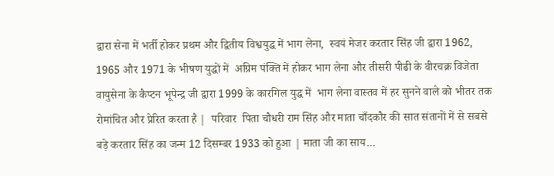द्वारा सेना में भर्ती होकर प्रथम और द्वितीय विश्वयुद्ध में भाग लेना,  स्वयं मेजर करतार सिंह जी द्वारा 1962, 1965 और 1971 के भीषण युद्धों में  अग्रिम पंक्ति में होकर भाग लेना और तीसरी पीढी के वीरचक्र विजेता वायुसेना के कैप्टन भूपेन्द्र जी द्वारा 1999 के कारगिल युद्ध में  भाग लेना वास्तव में हर सुनने वाले को भीतर तक रोमांचित और प्रेरित करता है |  परिवार  पिता चौधरी राम सिंह और माता चाँदकौर की सात संतानों में से सबसे बड़े करतार सिंह का जन्म 12 दिसम्बर 1933 को हुआ | माता जी का साय...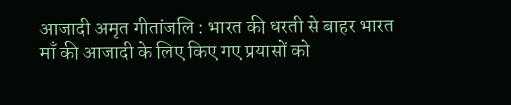आजादी अमृत गीतांजलि : भारत की धरती से बाहर भारत माँ की आजादी के लिए किए गए प्रयासों को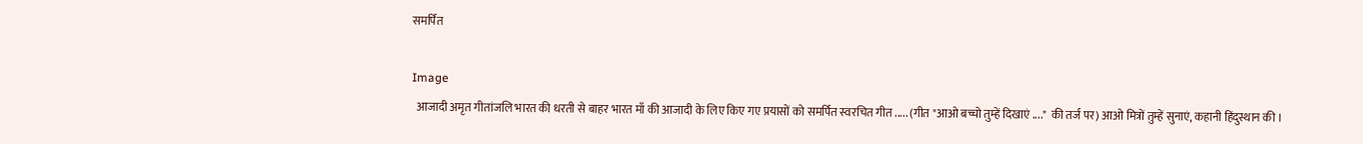समर्पित

Image
  आजादी अमृत गीतांजलि भारत की धरती से बाहर भारत माँ की आजादी के लिए किए गए प्रयासों को समर्पित स्वरचित गीत ..... (गीत "आओ बच्चो तुम्हें दिखाएं ...."  की तर्ज पर) आओ मित्रों तुम्हें सुनाएं, कहानी हिंदुस्थान की ।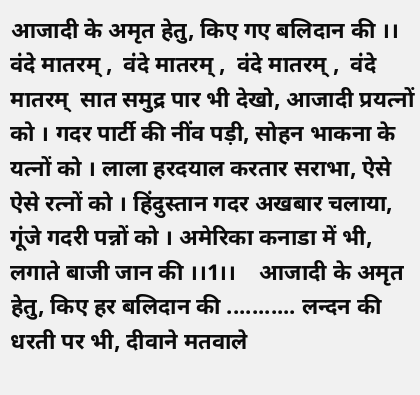आजादी के अमृत हेतु, किए गए बलिदान की ।। वंदे मातरम् ,  वंदे मातरम् ,  वंदे मातरम् ,  वंदे मातरम्  सात समुद्र पार भी देखो, आजादी प्रयत्नों को । गदर पार्टी की नींव पड़ी, सोहन भाकना के यत्नों को । लाला हरदयाल करतार सराभा, ऐसे ऐसे रत्नों को । हिंदुस्तान गदर अखबार चलाया, गूंजे गदरी पन्नों को । अमेरिका कनाडा में भी, लगाते बाजी जान की ।।1।।    आजादी के अमृत हेतु, किए हर बलिदान की ........... लन्दन की धरती पर भी, दीवाने मतवाले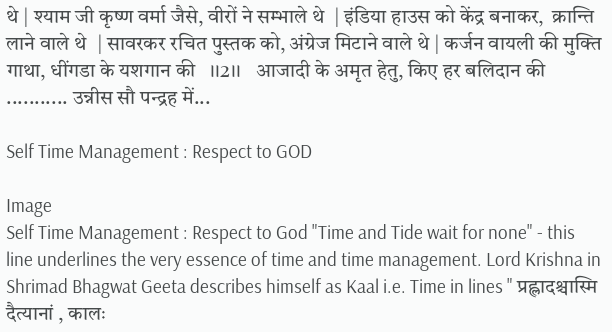थे | श्याम जी कृष्ण वर्मा जैसे, वीरों ने सम्भाले थे  | इंडिया हाउस को केंद्र बनाकर,  क्रान्ति  लाने वाले थे  | सावरकर रचित पुस्तक को, अंग्रेज मिटाने वाले थे | कर्जन वायली की मुक्ति गाथा, धींगडा के यशगान की   ।।2।।   आजादी के अमृत हेतु, किए हर बलिदान की ........... उन्नीस सौ पन्द्रह में...

Self Time Management : Respect to GOD

Image
Self Time Management : Respect to God "Time and Tide wait for none" - this line underlines the very essence of time and time management. Lord Krishna in Shrimad Bhagwat Geeta describes himself as Kaal i.e. Time in lines " प्रह्लादश्चास्मि दैत्यानां , कालः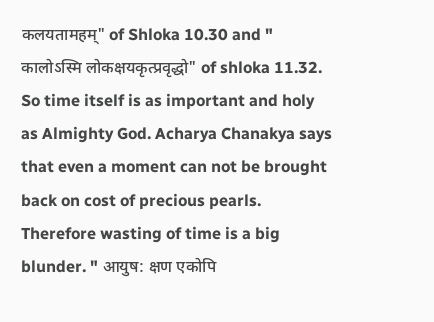कलयतामहम्" of Shloka 10.30 and " कालोऽस्मि लोकक्षयकृत्प्रवृद्धो" of shloka 11.32. So time itself is as important and holy as Almighty God. Acharya Chanakya says that even a moment can not be brought back on cost of precious pearls. Therefore wasting of time is a big blunder. " आयुष: क्षण एकोपि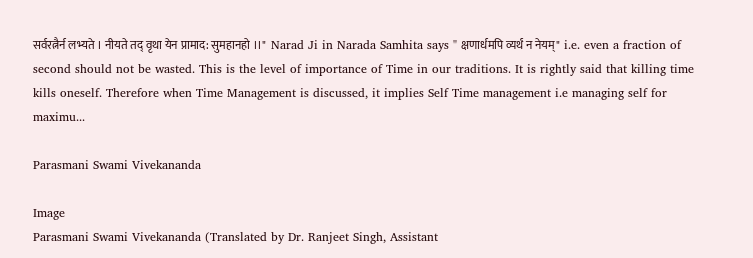सर्वरत्नैर्न लभ्यते । नीयते तद् वृथा येन प्रामाद: सुमहानहो ।।"  Narad Ji in Narada Samhita says " क्षणार्धमपि व्यर्थं न नेयम्"  i.e. even a fraction of second should not be wasted. This is the level of importance of Time in our traditions. It is rightly said that killing time kills oneself. Therefore when Time Management is discussed, it implies Self Time management i.e managing self for maximu...

Parasmani Swami Vivekananda

Image
Parasmani Swami Vivekananda (Translated by Dr. Ranjeet Singh, Assistant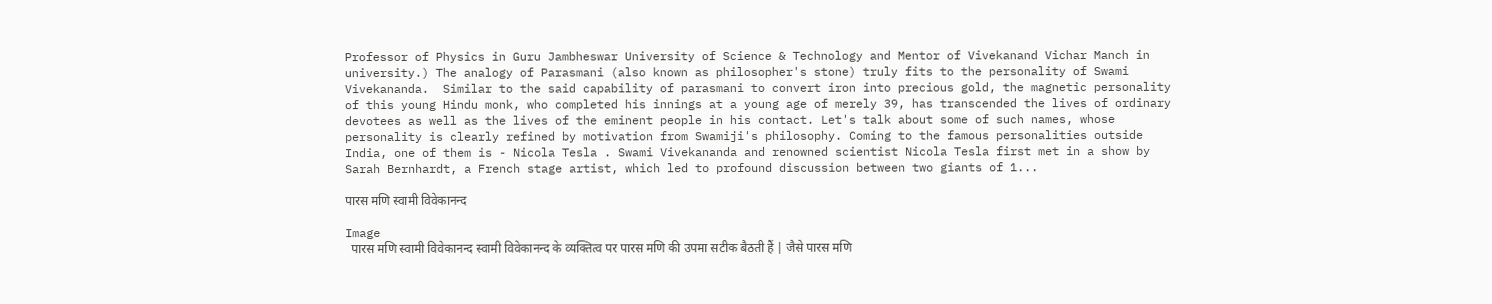Professor of Physics in Guru Jambheswar University of Science & Technology and Mentor of Vivekanand Vichar Manch in university.) The analogy of Parasmani (also known as philosopher's stone) truly fits to the personality of Swami Vivekananda.  Similar to the said capability of parasmani to convert iron into precious gold, the magnetic personality of this young Hindu monk, who completed his innings at a young age of merely 39, has transcended the lives of ordinary devotees as well as the lives of the eminent people in his contact. Let's talk about some of such names, whose personality is clearly refined by motivation from Swamiji's philosophy. Coming to the famous personalities outside India, one of them is - Nicola Tesla . Swami Vivekananda and renowned scientist Nicola Tesla first met in a show by Sarah Bernhardt, a French stage artist, which led to profound discussion between two giants of 1...

पारस मणि स्वामी विवेकानन्द

Image
  पारस मणि स्वामी विवेकानन्द स्वामी विवेकानन्द के व्यक्तित्व पर पारस मणि की उपमा सटीक बैठती हैं | जैसे पारस मणि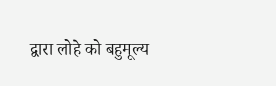द्वारा लोहे को बहुमूल्य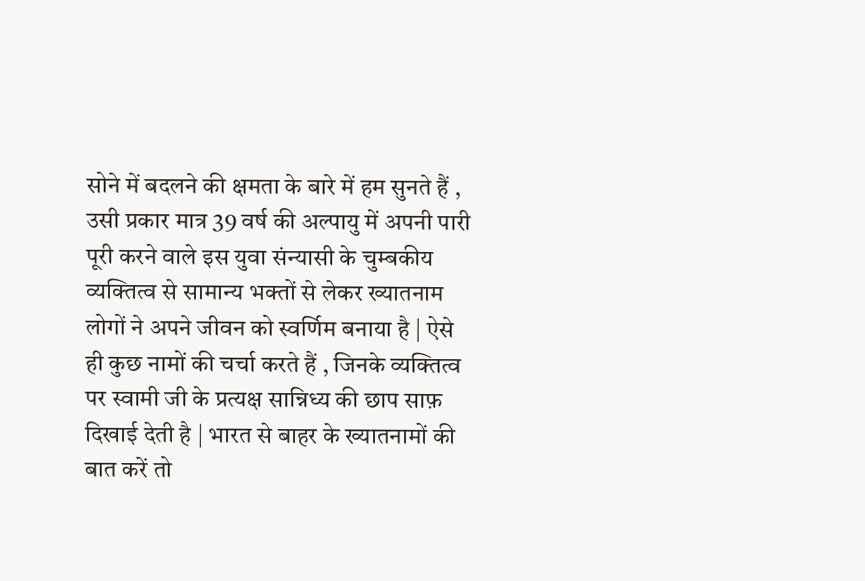सोने में बदलने की क्षमता के बारे में हम सुनते हैं , उसी प्रकार मात्र 39 वर्ष की अल्पायु में अपनी पारी पूरी करने वाले इस युवा संन्यासी के चुम्बकीय व्यक्तित्व से सामान्य भक्तों से लेकर ख्यातनाम लोगों ने अपने जीवन को स्वर्णिम बनाया है | ऐसे ही कुछ नामों की चर्चा करते हैं , जिनके व्यक्तित्व पर स्वामी जी के प्रत्यक्ष सान्निध्य की छाप साफ़ दिखाई देती है | भारत से बाहर के ख्यातनामों की बात करें तो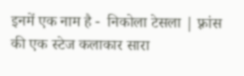इनमें एक नाम है -  निकोला टेसला | फ़्रांस की एक स्टेज कलाकार सारा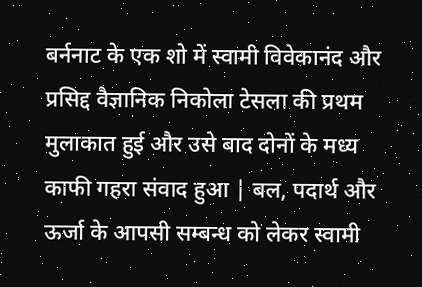बर्ननाट के एक शो में स्वामी विवेकानंद और प्रसिद्द वैज्ञानिक निकोला टेसला की प्रथम मुलाकात हुई और उसे बाद दोनों के मध्य काफी गहरा संवाद हुआ | बल, पदार्थ और ऊर्जा के आपसी सम्बन्ध को लेकर स्वामी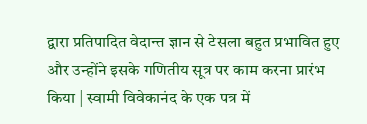द्वारा प्रतिपादित वेदान्त ज्ञान से टेसला बहुत प्रभावित हुए और उन्होंने इसके गणितीय सूत्र पर काम करना प्रारंभ किया | स्वामी विवेकानंद के एक पत्र में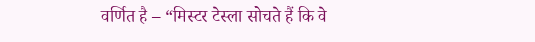वर्णित है – “मिस्टर टेस्ला सोचते हैं कि वे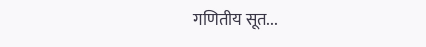गणितीय सूत...